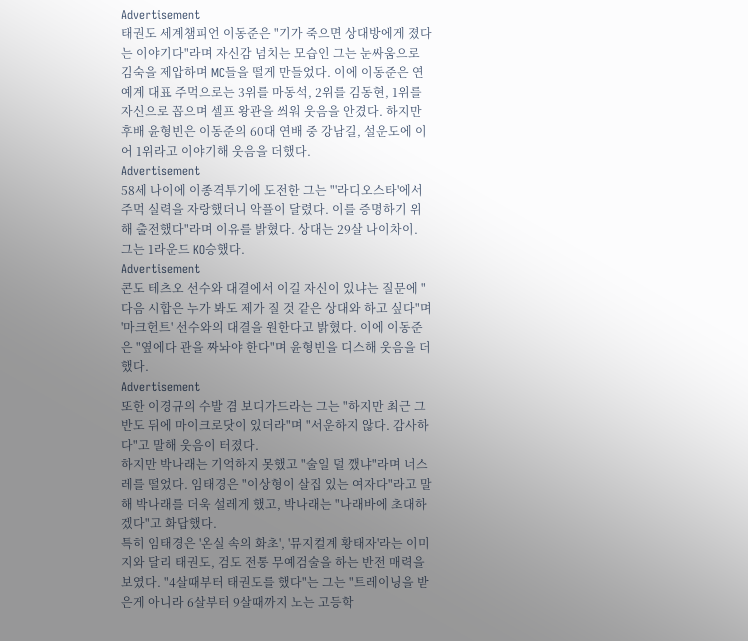Advertisement
태권도 세계챔피언 이동준은 "기가 죽으면 상대방에게 졌다는 이야기다"라며 자신감 넘치는 모습인 그는 눈싸움으로 김숙을 제압하며 MC들을 떨게 만들었다. 이에 이동준은 연예계 대표 주먹으로는 3위를 마동석, 2위를 김동현, 1위를 자신으로 꼽으며 셀프 왕관을 씌워 웃음을 안겼다. 하지만 후배 윤형빈은 이동준의 60대 연배 중 강남길, 설운도에 이어 1위라고 이야기해 웃음을 더했다.
Advertisement
58세 나이에 이종격투기에 도전한 그는 "'라디오스타'에서 주먹 실력을 자랑했더니 악플이 달렸다. 이를 증명하기 위해 출전했다"라며 이유를 밝혔다. 상대는 29살 나이차이. 그는 1라운드 KO승했다.
Advertisement
콘도 테츠오 선수와 대결에서 이길 자신이 있냐는 질문에 "다음 시합은 누가 봐도 제가 질 것 같은 상대와 하고 싶다"며 '마크헌트' 선수와의 대결을 원한다고 밝혔다. 이에 이동준은 "옆에다 관을 짜놔야 한다"며 윤형빈을 디스해 웃음을 더했다.
Advertisement
또한 이경규의 수발 겸 보디가드라는 그는 "하지만 최근 그 반도 뒤에 마이크로닷이 있더라"며 "서운하지 않다. 감사하다"고 말해 웃음이 터졌다.
하지만 박나래는 기억하지 못했고 "술일 덜 깼냐"라며 너스레를 떨었다. 임태경은 "이상형이 살집 있는 여자다"라고 말해 박나래를 더욱 설레게 했고, 박나래는 "나래바에 초대하겠다"고 화답했다.
특히 임태경은 '온실 속의 화초', '뮤지컬계 황태자'라는 이미지와 달리 태권도, 검도 전통 무예검술을 하는 반전 매력을 보였다. "4살때부터 태권도를 했다"는 그는 "트레이닝을 받은게 아니라 6살부터 9살때까지 노는 고등학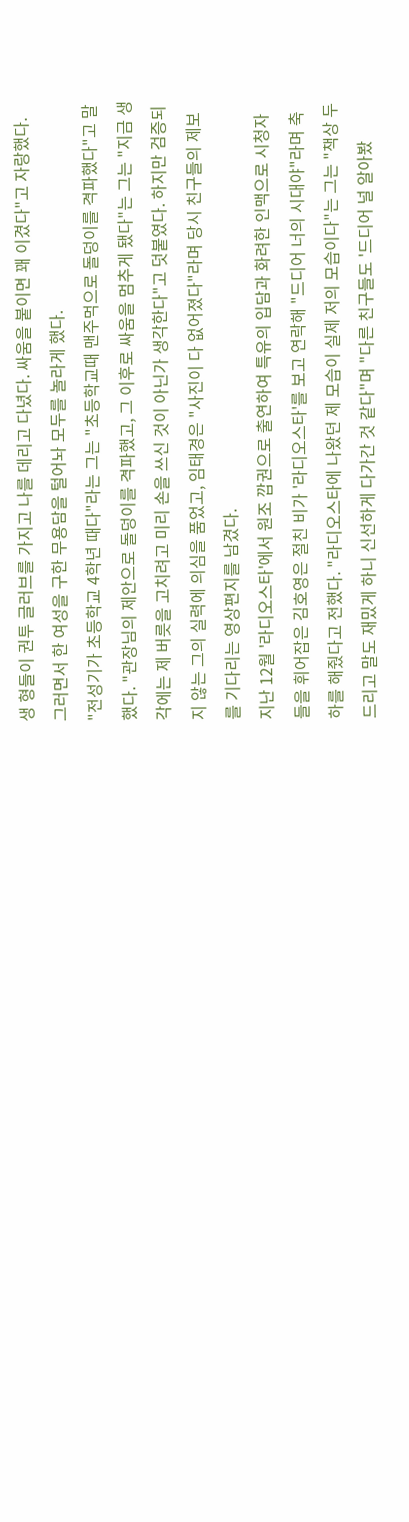생 형들이 권투 글러브를 가지고 나를 데리고 다녔다. 싸움을 붙이면 꽤 이겼다"고 자랑했다. 그러면서 한 여성을 구한 무용담을 털어놔 모두를 놀라게 했다.
"전성기가 초등학교 4학년 때다"라는 그는 "초등학교때 맨주먹으로 돌덩이를 격파했다"고 말했다. "관장님의 제안으로 돌덩이를 격파했고, 그 이후로 싸움을 멈추게 됐다"는 그는 "지금 생각에는 제 버릇을 고치려고 미리 손을 쓰신 것이 아닌가 생각한다"고 덧붙였다. 하지만 검증되지 않는 그의 실력에 의심을 품었고, 임태경은 "사진이 다 없어졌다"라며 당시 친구들의 제보를 기다리는 영상편지를 남겼다.
지난 12월 '라디오스타'에서 원조 깝권으로 출연하여 특유의 입담과 화려한 인맥으로 시청자들을 휘어잡은 김호영은 절친 비가 '라디오스타'를 보고 연락해 "드디어 너의 시대야"라며 축하를 해줬다고 전했다. "라디오스타에 나왔던 제 모습이 실제 저의 모습이다"는 그는 "책상 두드리고 말도 재밌게 하니 신선하게 다가간 것 같다"며 "다른 친구들도 '드디어 널 알아봤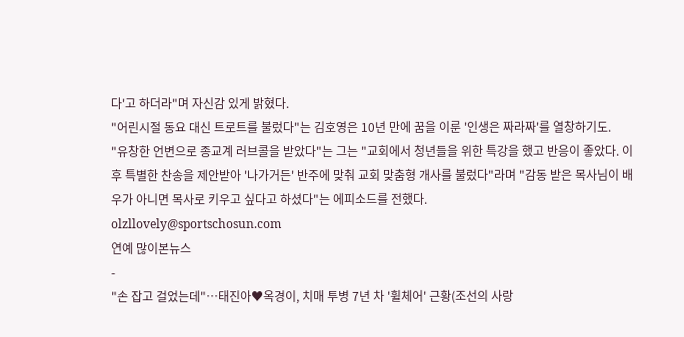다'고 하더라"며 자신감 있게 밝혔다.
"어린시절 동요 대신 트로트를 불렀다"는 김호영은 10년 만에 꿈을 이룬 '인생은 짜라짜'를 열창하기도.
"유창한 언변으로 종교계 러브콜을 받았다"는 그는 "교회에서 청년들을 위한 특강을 했고 반응이 좋았다. 이후 특별한 찬송을 제안받아 '나가거든' 반주에 맞춰 교회 맞춤형 개사를 불렀다"라며 "감동 받은 목사님이 배우가 아니면 목사로 키우고 싶다고 하셨다"는 에피소드를 전했다.
olzllovely@sportschosun.com
연예 많이본뉴스
-
"손 잡고 걸었는데"…태진아♥옥경이, 치매 투병 7년 차 '휠체어' 근황(조선의 사랑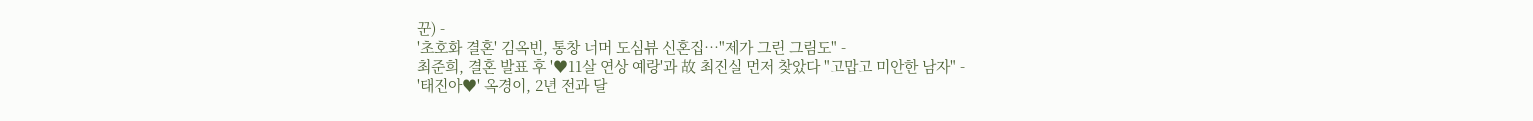꾼) -
'초호화 결혼' 김옥빈, 통창 너머 도심뷰 신혼집…"제가 그린 그림도" -
최준희, 결혼 발표 후 '♥11살 연상 예랑'과 故 최진실 먼저 찾았다 "고맙고 미안한 남자" -
'태진아♥' 옥경이, 2년 전과 달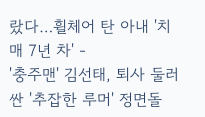랐다…휠체어 탄 아내 '치매 7년 차' -
'충주맨' 김선태, 퇴사 둘러싼 '추잡한 루머' 정면돌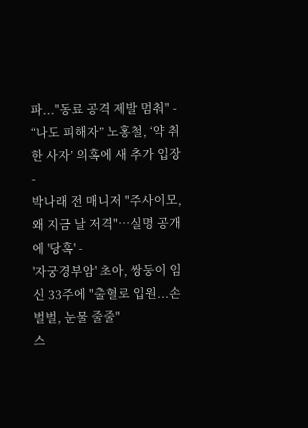파..."동료 공격 제발 멈춰" -
“나도 피해자” 노홍철, ‘약 취한 사자’ 의혹에 새 추가 입장 -
박나래 전 매니저 "주사이모, 왜 지금 날 저격"…실명 공개에 '당혹' -
'자궁경부암' 초아, 쌍둥이 임신 33주에 "출혈로 입원...손 벌벌, 눈물 줄줄"
스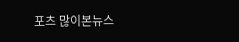포츠 많이본뉴스